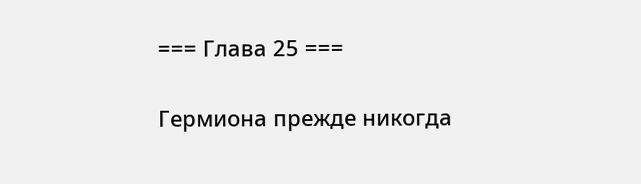=== Глава 25 ===

Гермиона прежде никогда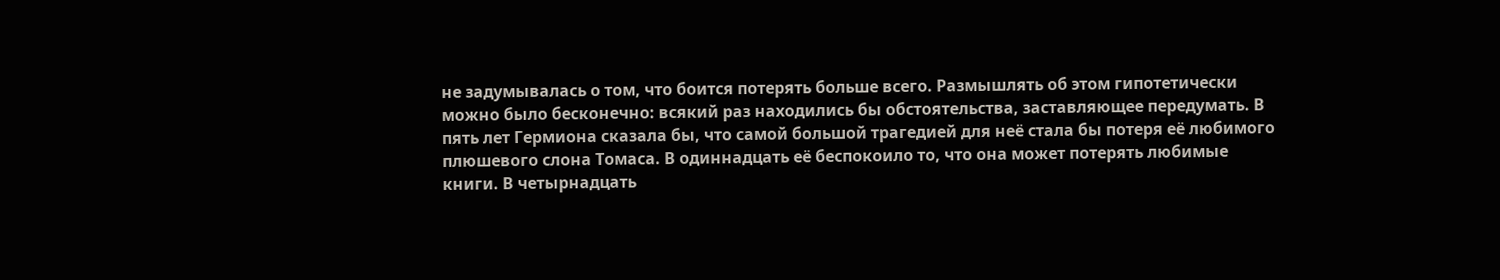не задумывалась о том, что боится потерять больше всего. Размышлять об этом гипотетически можно было бесконечно: всякий раз находились бы обстоятельства, заставляющее передумать. В пять лет Гермиона сказала бы, что самой большой трагедией для неё стала бы потеря её любимого плюшевого слона Томаса. В одиннадцать её беспокоило то, что она может потерять любимые книги. В четырнадцать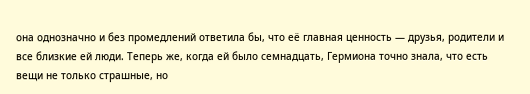она однозначно и без промедлений ответила бы, что её главная ценность — друзья, родители и все близкие ей люди. Теперь же, когда ей было семнадцать, Гермиона точно знала, что есть вещи не только страшные, но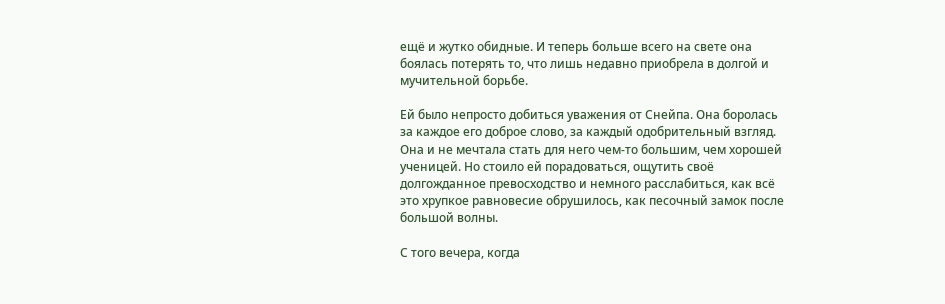ещё и жутко обидные. И теперь больше всего на свете она боялась потерять то, что лишь недавно приобрела в долгой и мучительной борьбе.

Ей было непросто добиться уважения от Снейпа. Она боролась за каждое его доброе слово, за каждый одобрительный взгляд. Она и не мечтала стать для него чем-то большим, чем хорошей ученицей. Но стоило ей порадоваться, ощутить своё долгожданное превосходство и немного расслабиться, как всё это хрупкое равновесие обрушилось, как песочный замок после большой волны.

С того вечера, когда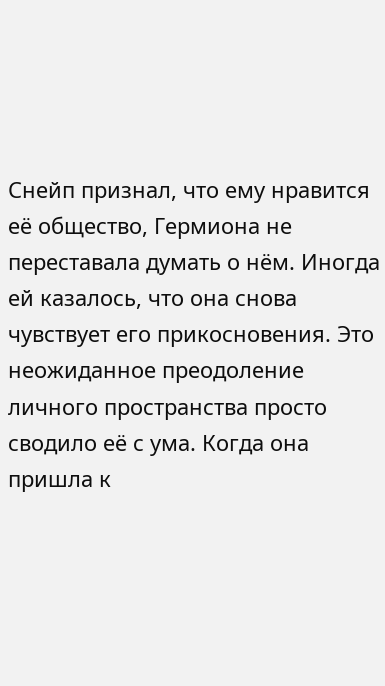Снейп признал, что ему нравится её общество, Гермиона не переставала думать о нём. Иногда ей казалось, что она снова чувствует его прикосновения. Это неожиданное преодоление личного пространства просто сводило её с ума. Когда она пришла к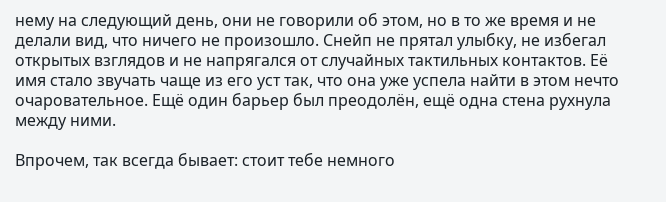нему на следующий день, они не говорили об этом, но в то же время и не делали вид, что ничего не произошло. Снейп не прятал улыбку, не избегал открытых взглядов и не напрягался от случайных тактильных контактов. Её имя стало звучать чаще из его уст так, что она уже успела найти в этом нечто очаровательное. Ещё один барьер был преодолён, ещё одна стена рухнула между ними.

Впрочем, так всегда бывает: стоит тебе немного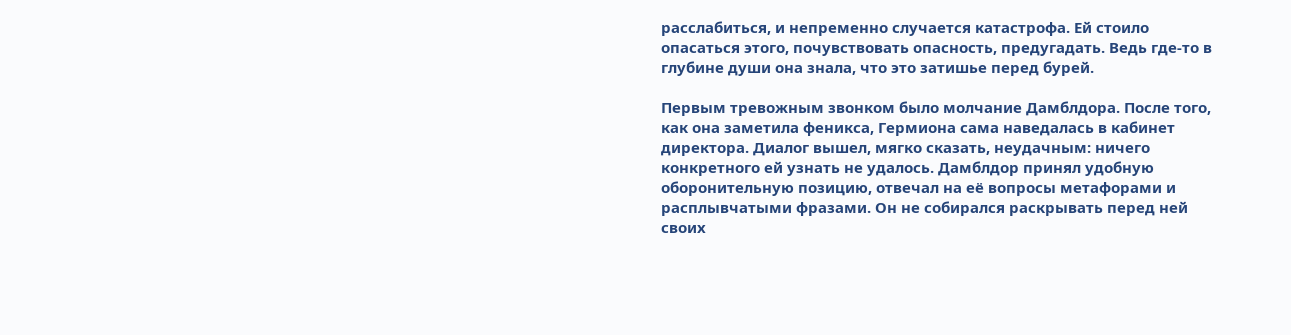расслабиться, и непременно случается катастрофа. Ей стоило опасаться этого, почувствовать опасность, предугадать. Ведь где-то в глубине души она знала, что это затишье перед бурей.

Первым тревожным звонком было молчание Дамблдора. После того, как она заметила феникса, Гермиона сама наведалась в кабинет директора. Диалог вышел, мягко сказать, неудачным: ничего конкретного ей узнать не удалось. Дамблдор принял удобную оборонительную позицию, отвечал на её вопросы метафорами и расплывчатыми фразами. Он не собирался раскрывать перед ней своих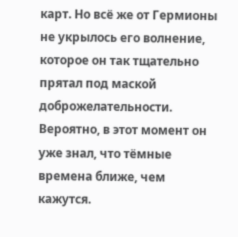карт. Но всё же от Гермионы не укрылось его волнение, которое он так тщательно прятал под маской доброжелательности. Вероятно, в этот момент он уже знал, что тёмные времена ближе, чем кажутся.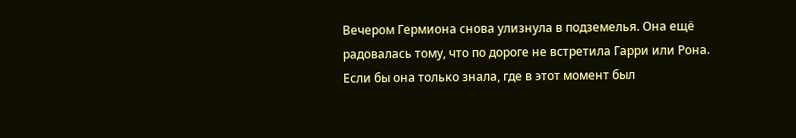Вечером Гермиона снова улизнула в подземелья. Она ещё радовалась тому, что по дороге не встретила Гарри или Рона. Если бы она только знала, где в этот момент был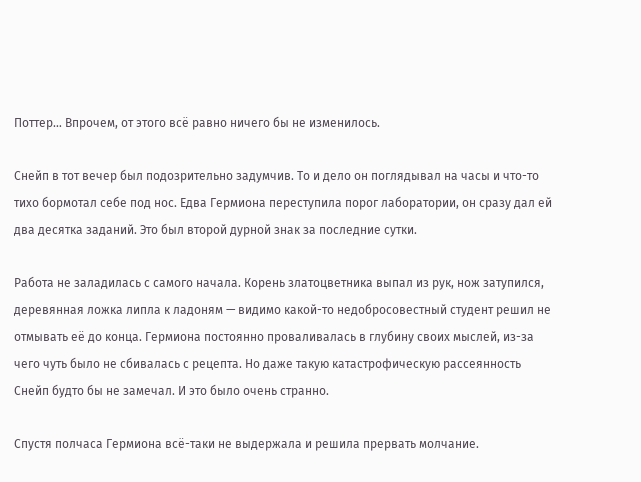Поттер… Впрочем, от этого всё равно ничего бы не изменилось.

Снейп в тот вечер был подозрительно задумчив. То и дело он поглядывал на часы и что-то тихо бормотал себе под нос. Едва Гермиона переступила порог лаборатории, он сразу дал ей два десятка заданий. Это был второй дурной знак за последние сутки.

Работа не заладилась с самого начала. Корень златоцветника выпал из рук, нож затупился, деревянная ложка липла к ладоням — видимо какой-то недобросовестный студент решил не отмывать её до конца. Гермиона постоянно проваливалась в глубину своих мыслей, из-за чего чуть было не сбивалась с рецепта. Но даже такую катастрофическую рассеянность Снейп будто бы не замечал. И это было очень странно.

Спустя полчаса Гермиона всё-таки не выдержала и решила прервать молчание.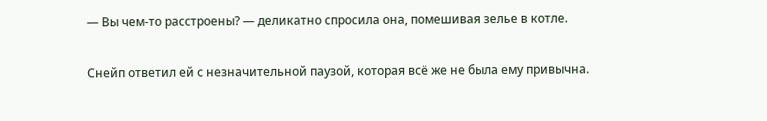— Вы чем-то расстроены? — деликатно спросила она, помешивая зелье в котле.

Снейп ответил ей с незначительной паузой, которая всё же не была ему привычна.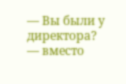— Вы были у директора? — вместо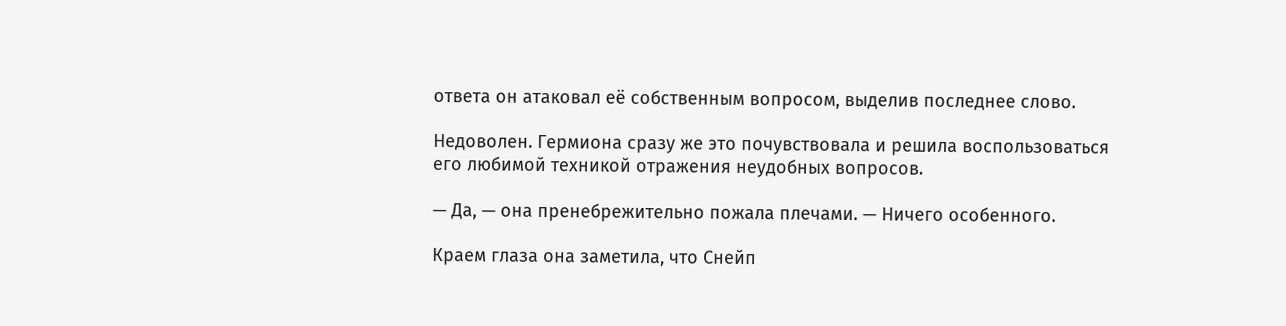ответа он атаковал её собственным вопросом, выделив последнее слово.

Недоволен. Гермиона сразу же это почувствовала и решила воспользоваться его любимой техникой отражения неудобных вопросов.

— Да, — она пренебрежительно пожала плечами. — Ничего особенного.

Краем глаза она заметила, что Снейп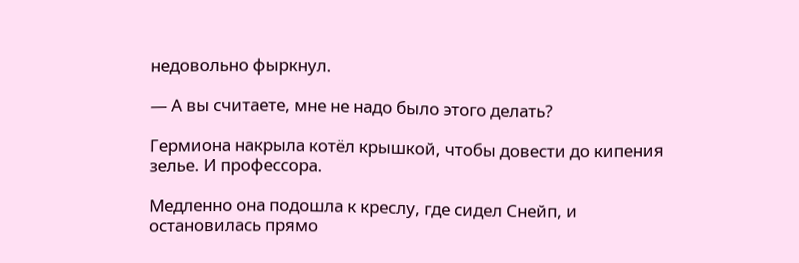недовольно фыркнул.

— А вы считаете, мне не надо было этого делать?

Гермиона накрыла котёл крышкой, чтобы довести до кипения зелье. И профессора.

Медленно она подошла к креслу, где сидел Снейп, и остановилась прямо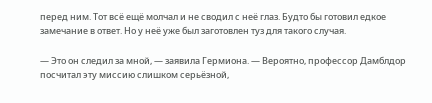перед ним. Тот всё ещё молчал и не сводил с неё глаз. Будто бы готовил едкое замечание в ответ. Но у неё уже был заготовлен туз для такого случая.

— Это он следил за мной, — заявила Гермиона. — Вероятно, профессор Дамблдор посчитал эту миссию слишком серьёзной,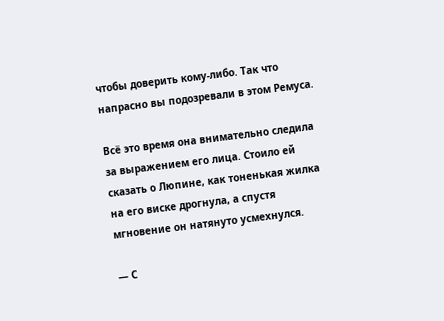чтобы доверить кому-либо. Так что напрасно вы подозревали в этом Ремуса.

Всё это время она внимательно следила за выражением его лица. Стоило ей сказать о Люпине, как тоненькая жилка на его виске дрогнула, а спустя мгновение он натянуто усмехнулся.

— С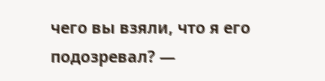чего вы взяли, что я его подозревал? —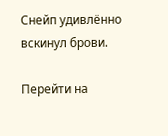Снейп удивлённо вскинул брови.

Перейти на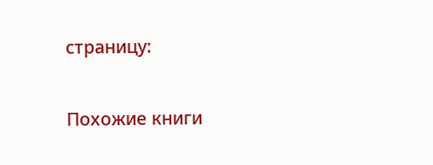страницу:

Похожие книги